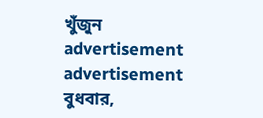খুঁজুন
advertisement
advertisement
বুধবার,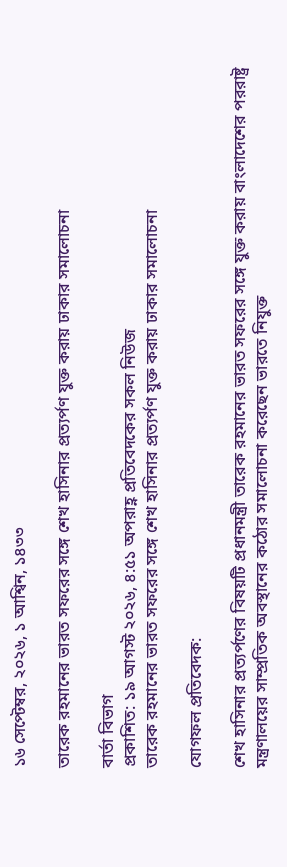১৬ সেপ্টেম্বর, ২০২৬, ১ আশ্বিন, ১৪৩৩

তারেক রহমানের ভারত সফরের সঙ্গে শেখ হাসিনার প্রত্যর্পণ যুক্ত করায় ঢাকার সমালোচনা

বার্তা বিভাগ
প্রকাশিত: ১৯ আগস্ট ২০২৬, ৪:৫১ অপরাহ্ণ প্রতিবেদকের সকল নিউজ
তারেক রহমানের ভারত সফরের সঙ্গে শেখ হাসিনার প্রত্যর্পণ যুক্ত করায় ঢাকার সমালোচনা

যোগফল প্রতিবেদক:

শেখ হাসিনার প্রত্যর্পণের বিষয়টি প্রধানমন্ত্রী তারেক রহমানের ভারত সফরের সঙ্গে যুক্ত করায় বাংলাদেশের পররাষ্ট্র মন্ত্রণালয়ের সাম্প্রতিক অবস্থানের কঠোর সমালোচনা করেছেন ভারতে নিযুক্ত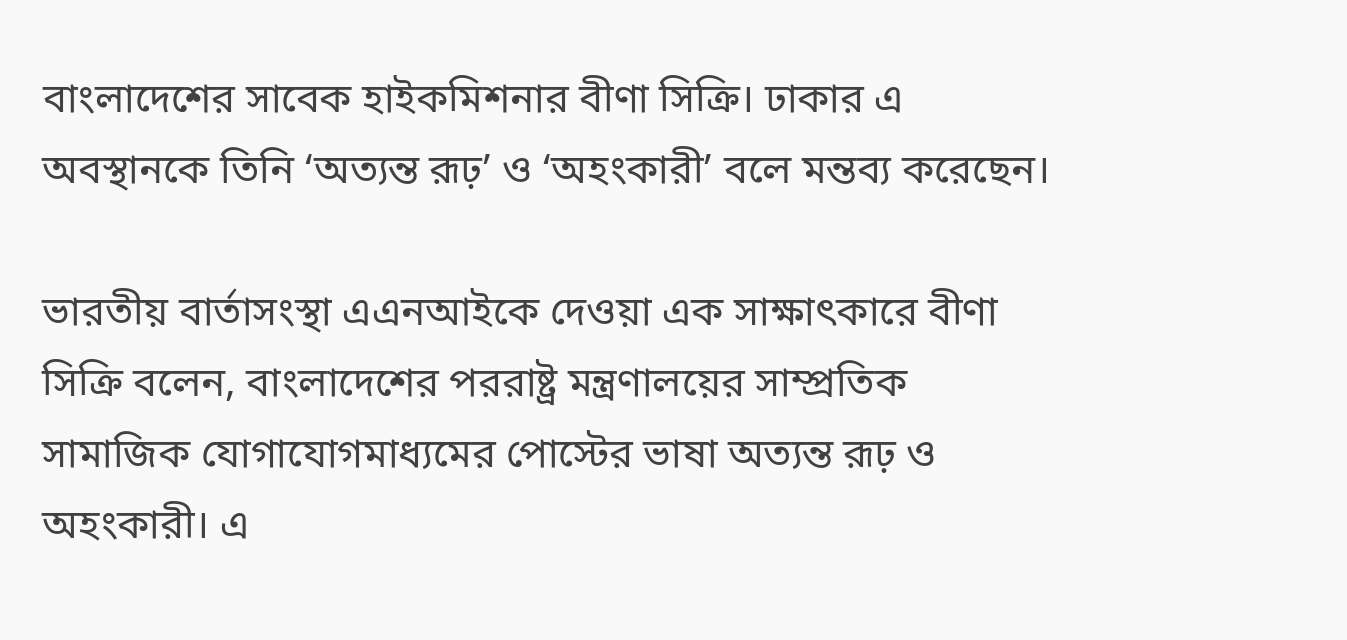বাংলাদেশের সাবেক হাইকমিশনার বীণা সিক্রি। ঢাকার এ অবস্থানকে তিনি ‘অত্যন্ত রূঢ়’ ও ‘অহংকারী’ বলে মন্তব্য করেছেন।

ভারতীয় বার্তাসংস্থা এএনআইকে দেওয়া এক সাক্ষাৎকারে বীণা সিক্রি বলেন, বাংলাদেশের পররাষ্ট্র মন্ত্রণালয়ের সাম্প্রতিক সামাজিক যোগাযোগমাধ্যমের পোস্টের ভাষা অত্যন্ত রূঢ় ও অহংকারী। এ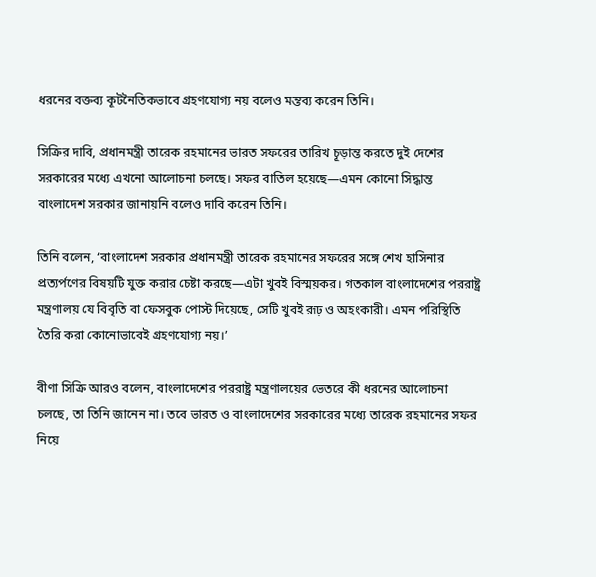ধরনের বক্তব্য কূটনৈতিকভাবে গ্রহণযোগ্য নয় বলেও মন্তব্য করেন তিনি।

সিক্রির দাবি, প্রধানমন্ত্রী তারেক রহমানের ভারত সফরের তারিখ চূড়ান্ত করতে দুই দেশের সরকারের মধ্যে এখনো আলোচনা চলছে। সফর বাতিল হয়েছে—এমন কোনো সিদ্ধান্ত বাংলাদেশ সরকার জানায়নি বলেও দাবি করেন তিনি।

তিনি বলেন, ‘বাংলাদেশ সরকার প্রধানমন্ত্রী তারেক রহমানের সফরের সঙ্গে শেখ হাসিনার প্রত্যর্পণের বিষয়টি যুক্ত করার চেষ্টা করছে—এটা খুবই বিস্ময়কর। গতকাল বাংলাদেশের পররাষ্ট্র মন্ত্রণালয় যে বিবৃতি বা ফেসবুক পোস্ট দিয়েছে, সেটি খুবই রূঢ় ও অহংকারী। এমন পরিস্থিতি তৈরি করা কোনোভাবেই গ্রহণযোগ্য নয়।’

বীণা সিক্রি আরও বলেন, বাংলাদেশের পররাষ্ট্র মন্ত্রণালয়ের ভেতরে কী ধরনের আলোচনা চলছে, তা তিনি জানেন না। তবে ভারত ও বাংলাদেশের সরকারের মধ্যে তারেক রহমানের সফর নিয়ে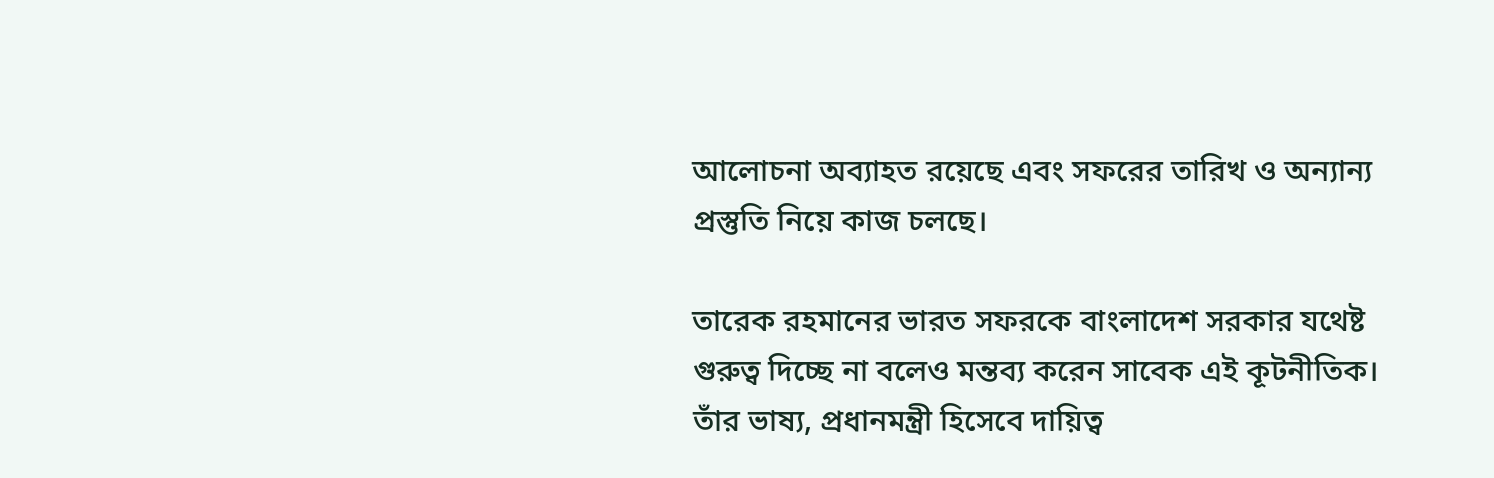আলোচনা অব্যাহত রয়েছে এবং সফরের তারিখ ও অন্যান্য প্রস্তুতি নিয়ে কাজ চলছে।

তারেক রহমানের ভারত সফরকে বাংলাদেশ সরকার যথেষ্ট গুরুত্ব দিচ্ছে না বলেও মন্তব্য করেন সাবেক এই কূটনীতিক। তাঁর ভাষ্য, প্রধানমন্ত্রী হিসেবে দায়িত্ব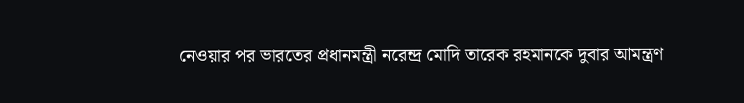নেওয়ার পর ভারতের প্রধানমন্ত্রী নরেন্দ্র মোদি তারেক রহমানকে দুবার আমন্ত্রণ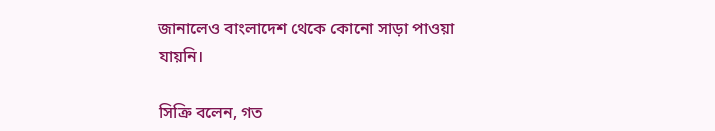জানালেও বাংলাদেশ থেকে কোনো সাড়া পাওয়া যায়নি।

সিক্রি বলেন, গত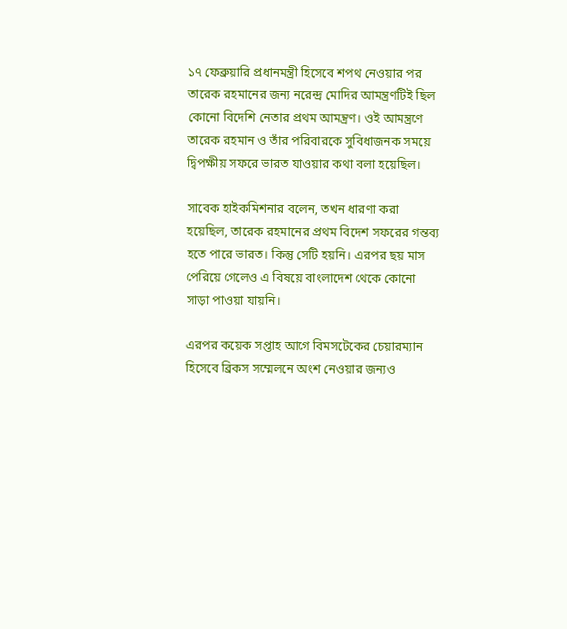১৭ ফেব্রুয়ারি প্রধানমন্ত্রী হিসেবে শপথ নেওয়ার পর তারেক রহমানের জন্য নরেন্দ্র মোদির আমন্ত্রণটিই ছিল কোনো বিদেশি নেতার প্রথম আমন্ত্রণ। ওই আমন্ত্রণে তারেক রহমান ও তাঁর পরিবারকে সুবিধাজনক সময়ে দ্বিপক্ষীয় সফরে ভারত যাওয়ার কথা বলা হয়েছিল।

সাবেক হাইকমিশনার বলেন, তখন ধারণা করা হয়েছিল, তারেক রহমানের প্রথম বিদেশ সফরের গন্তব্য হতে পারে ভারত। কিন্তু সেটি হয়নি। এরপর ছয় মাস পেরিয়ে গেলেও এ বিষয়ে বাংলাদেশ থেকে কোনো সাড়া পাওয়া যায়নি।

এরপর কয়েক সপ্তাহ আগে বিমসটেকের চেয়ারম্যান হিসেবে ব্রিকস সম্মেলনে অংশ নেওয়ার জন্যও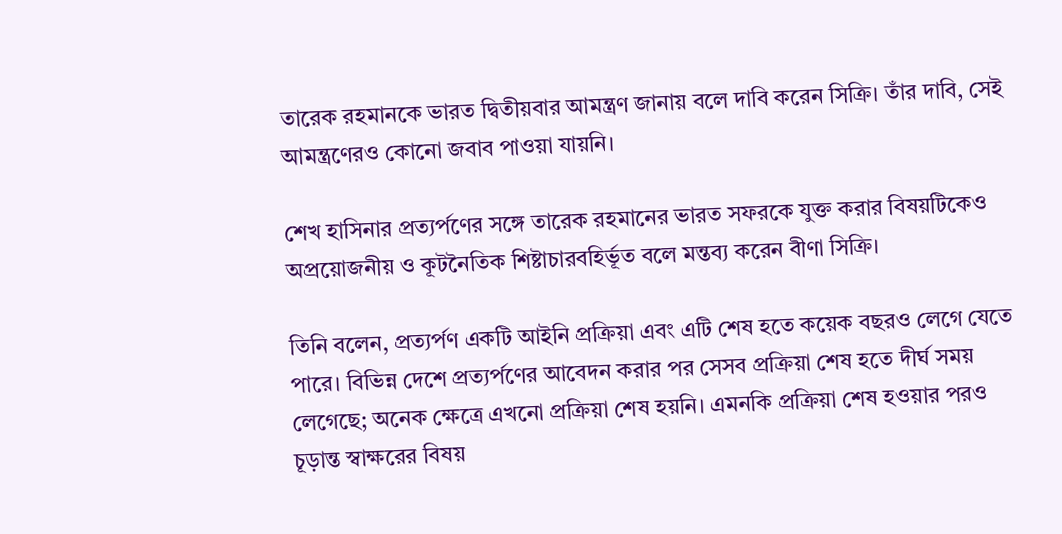তারেক রহমানকে ভারত দ্বিতীয়বার আমন্ত্রণ জানায় বলে দাবি করেন সিক্রি। তাঁর দাবি, সেই আমন্ত্রণেরও কোনো জবাব পাওয়া যায়নি।

শেখ হাসিনার প্রত্যর্পণের সঙ্গে তারেক রহমানের ভারত সফরকে যুক্ত করার বিষয়টিকেও অপ্রয়োজনীয় ও কূটনৈতিক শিষ্টাচারবহির্ভূত বলে মন্তব্য করেন বীণা সিক্রি।

তিনি বলেন, প্রত্যর্পণ একটি আইনি প্রক্রিয়া এবং এটি শেষ হতে কয়েক বছরও লেগে যেতে পারে। বিভিন্ন দেশে প্রত্যর্পণের আবেদন করার পর সেসব প্রক্রিয়া শেষ হতে দীর্ঘ সময় লেগেছে; অনেক ক্ষেত্রে এখনো প্রক্রিয়া শেষ হয়নি। এমনকি প্রক্রিয়া শেষ হওয়ার পরও চূড়ান্ত স্বাক্ষরের বিষয়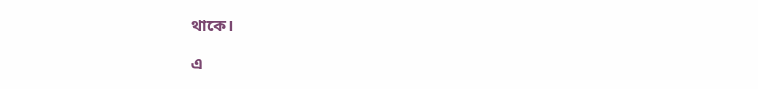থাকে।

এ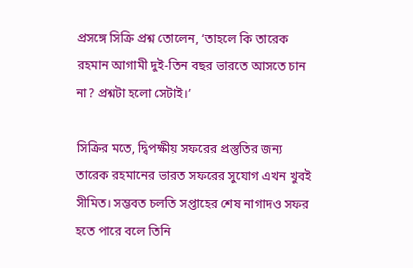প্রসঙ্গে সিক্রি প্রশ্ন তোলেন, ‘তাহলে কি তারেক রহমান আগামী দুই-তিন বছর ভারতে আসতে চান না? প্রশ্নটা হলো সেটাই।’

সিক্রির মতে, দ্বিপক্ষীয় সফরের প্রস্তুতির জন্য তারেক রহমানের ভারত সফরের সুযোগ এখন খুবই সীমিত। সম্ভবত চলতি সপ্তাহের শেষ নাগাদও সফর হতে পারে বলে তিনি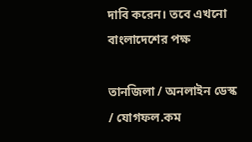দাবি করেন। তবে এখনো বাংলাদেশের পক্ষ

তানজিলা / অনলাইন ডেস্ক / যোগফল.কম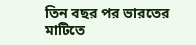তিন বছর পর ভারতের মাটিতে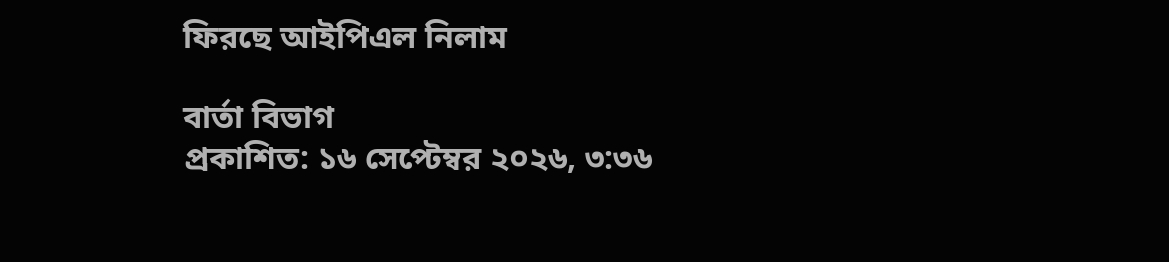ফিরছে আইপিএল নিলাম

বার্তা বিভাগ
প্রকাশিত: ১৬ সেপ্টেম্বর ২০২৬, ৩:৩৬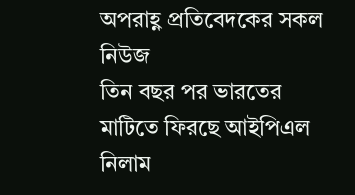অপরাহ্ণ প্রতিবেদকের সকল নিউজ
তিন বছর পর ভারতের মাটিতে ফিরছে আইপিএল নিলাম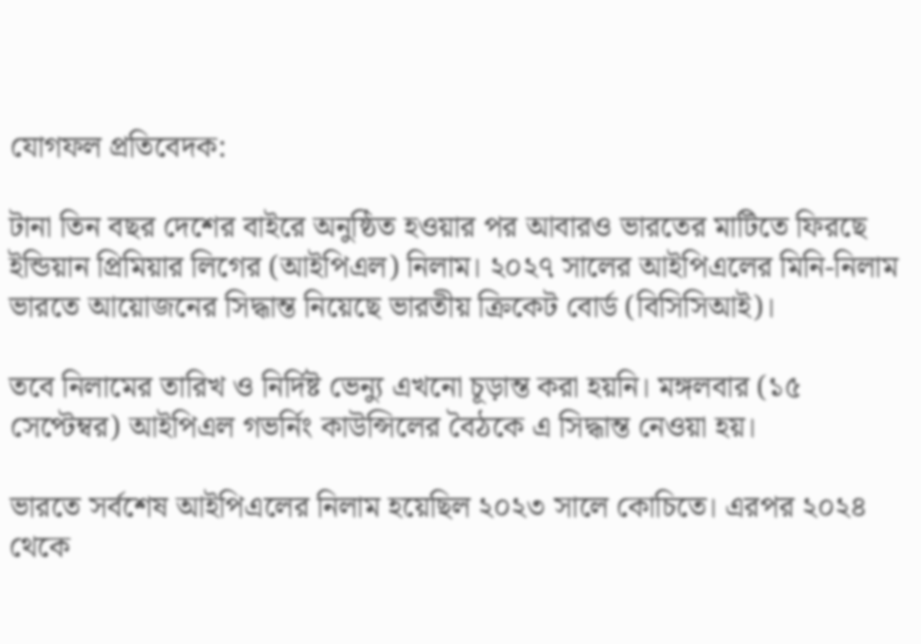যোগফল প্রতিবেদক:

টানা তিন বছর দেশের বাইরে অনুষ্ঠিত হওয়ার পর আবারও ভারতের মাটিতে ফিরছে ইন্ডিয়ান প্রিমিয়ার লিগের (আইপিএল) নিলাম। ২০২৭ সালের আইপিএলের মিনি-নিলাম ভারতে আয়োজনের সিদ্ধান্ত নিয়েছে ভারতীয় ক্রিকেট বোর্ড (বিসিসিআই)।

তবে নিলামের তারিখ ও নির্দিষ্ট ভেন্যু এখনো চূড়ান্ত করা হয়নি। মঙ্গলবার (১৫ সেপ্টেম্বর) আইপিএল গভর্নিং কাউন্সিলের বৈঠকে এ সিদ্ধান্ত নেওয়া হয়।

ভারতে সর্বশেষ আইপিএলের নিলাম হয়েছিল ২০২৩ সালে কোচিতে। এরপর ২০২৪ থেকে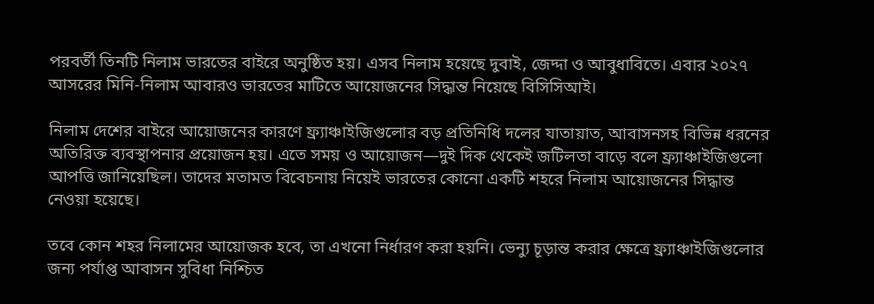পরবর্তী তিনটি নিলাম ভারতের বাইরে অনুষ্ঠিত হয়। এসব নিলাম হয়েছে দুবাই, জেদ্দা ও আবুধাবিতে। এবার ২০২৭ আসরের মিনি-নিলাম আবারও ভারতের মাটিতে আয়োজনের সিদ্ধান্ত নিয়েছে বিসিসিআই।

নিলাম দেশের বাইরে আয়োজনের কারণে ফ্র্যাঞ্চাইজিগুলোর বড় প্রতিনিধি দলের যাতায়াত, আবাসনসহ বিভিন্ন ধরনের অতিরিক্ত ব্যবস্থাপনার প্রয়োজন হয়। এতে সময় ও আয়োজন—দুই দিক থেকেই জটিলতা বাড়ে বলে ফ্র্যাঞ্চাইজিগুলো আপত্তি জানিয়েছিল। তাদের মতামত বিবেচনায় নিয়েই ভারতের কোনো একটি শহরে নিলাম আয়োজনের সিদ্ধান্ত নেওয়া হয়েছে।

তবে কোন শহর নিলামের আয়োজক হবে, তা এখনো নির্ধারণ করা হয়নি। ভেন্যু চূড়ান্ত করার ক্ষেত্রে ফ্র্যাঞ্চাইজিগুলোর জন্য পর্যাপ্ত আবাসন সুবিধা নিশ্চিত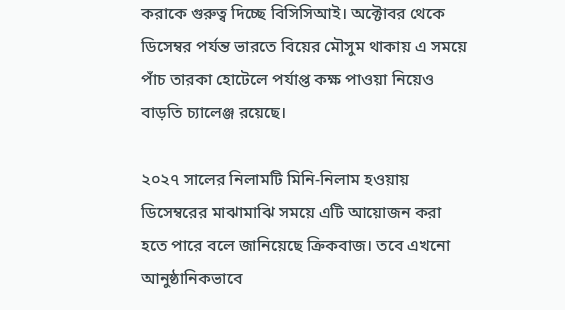করাকে গুরুত্ব দিচ্ছে বিসিসিআই। অক্টোবর থেকে ডিসেম্বর পর্যন্ত ভারতে বিয়ের মৌসুম থাকায় এ সময়ে পাঁচ তারকা হোটেলে পর্যাপ্ত কক্ষ পাওয়া নিয়েও বাড়তি চ্যালেঞ্জ রয়েছে।

২০২৭ সালের নিলামটি মিনি-নিলাম হওয়ায় ডিসেম্বরের মাঝামাঝি সময়ে এটি আয়োজন করা হতে পারে বলে জানিয়েছে ক্রিকবাজ। তবে এখনো আনুষ্ঠানিকভাবে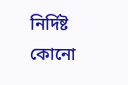নির্দিষ্ট কোনো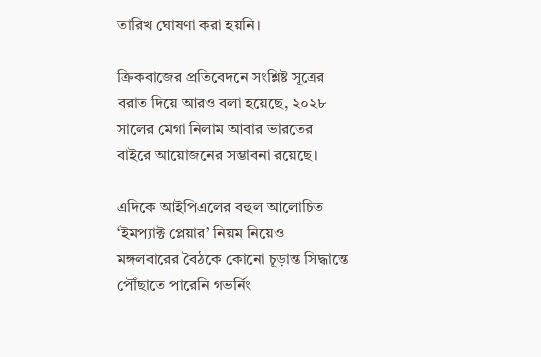তারিখ ঘোষণা করা হয়নি।

ক্রিকবাজের প্রতিবেদনে সংশ্লিষ্ট সূত্রের বরাত দিয়ে আরও বলা হয়েছে, ২০২৮ সালের মেগা নিলাম আবার ভারতের বাইরে আয়োজনের সম্ভাবনা রয়েছে।

এদিকে আইপিএলের বহুল আলোচিত ‘ইমপ্যাক্ট প্লেয়ার’ নিয়ম নিয়েও মঙ্গলবারের বৈঠকে কোনো চূড়ান্ত সিদ্ধান্তে পৌঁছাতে পারেনি গভর্নিং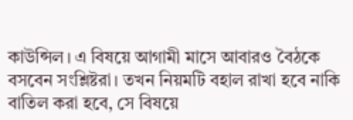কাউন্সিল। এ বিষয়ে আগামী মাসে আবারও বৈঠকে বসবেন সংশ্লিষ্টরা। তখন নিয়মটি বহাল রাখা হবে নাকি বাতিল করা হবে, সে বিষয়ে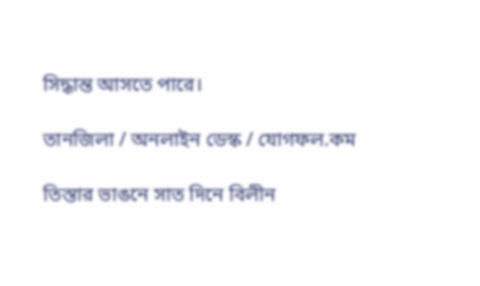সিদ্ধান্ত আসতে পারে।

তানজিলা / অনলাইন ডেস্ক / যোগফল.কম

তিস্তার ভাঙনে সাত দিনে বিলীন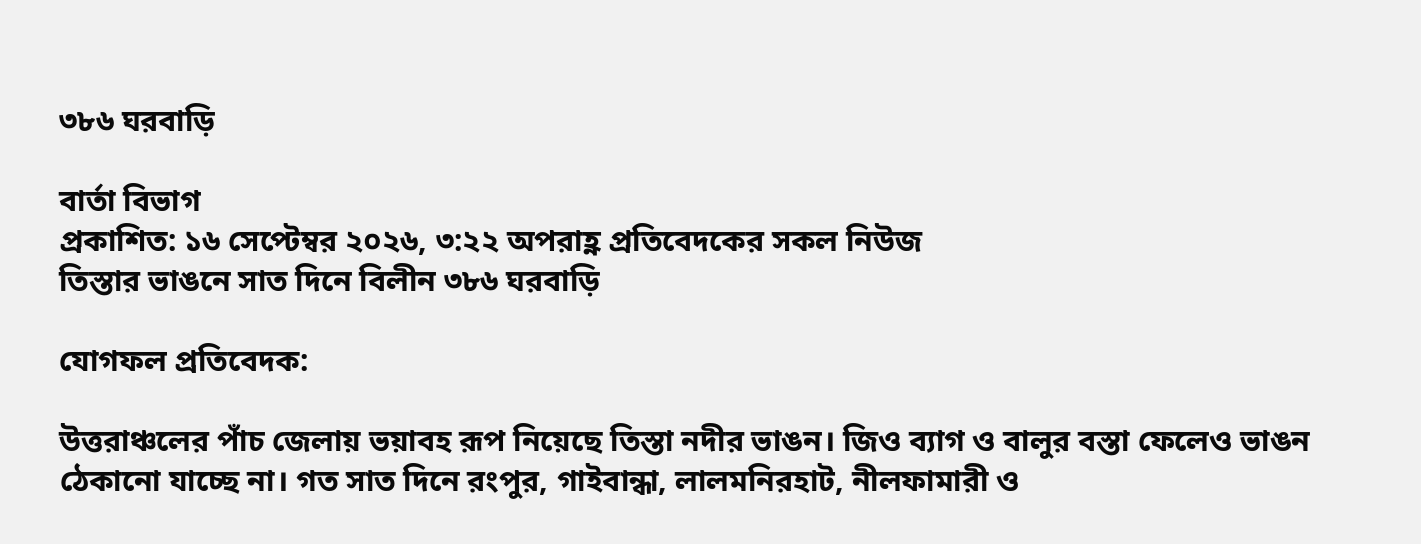৩৮৬ ঘরবাড়ি

বার্তা বিভাগ
প্রকাশিত: ১৬ সেপ্টেম্বর ২০২৬, ৩:২২ অপরাহ্ণ প্রতিবেদকের সকল নিউজ
তিস্তার ভাঙনে সাত দিনে বিলীন ৩৮৬ ঘরবাড়ি

যোগফল প্রতিবেদক:

উত্তরাঞ্চলের পাঁচ জেলায় ভয়াবহ রূপ নিয়েছে তিস্তা নদীর ভাঙন। জিও ব্যাগ ও বালুর বস্তা ফেলেও ভাঙন ঠেকানো যাচ্ছে না। গত সাত দিনে রংপুর, গাইবান্ধা, লালমনিরহাট, নীলফামারী ও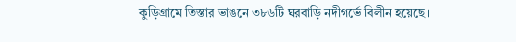কুড়িগ্রামে তিস্তার ভাঙনে ৩৮৬টি ঘরবাড়ি নদীগর্ভে বিলীন হয়েছে।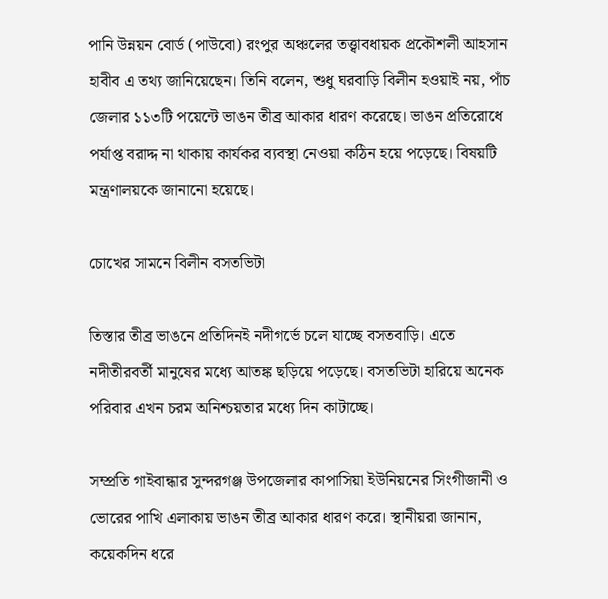পানি উন্নয়ন বোর্ড (পাউবো) রংপুর অঞ্চলের তত্ত্বাবধায়ক প্রকৌশলী আহসান হাবীব এ তথ্য জানিয়েছেন। তিনি বলেন, শুধু ঘরবাড়ি বিলীন হওয়াই নয়, পাঁচ জেলার ১১৩টি পয়েন্টে ভাঙন তীব্র আকার ধারণ করেছে। ভাঙন প্রতিরোধে পর্যাপ্ত বরাদ্দ না থাকায় কার্যকর ব্যবস্থা নেওয়া কঠিন হয়ে পড়েছে। বিষয়টি মন্ত্রণালয়কে জানানো হয়েছে।

চোখের সামনে বিলীন বসতভিটা

তিস্তার তীব্র ভাঙনে প্রতিদিনই নদীগর্ভে চলে যাচ্ছে বসতবাড়ি। এতে নদীতীরবর্তী মানুষের মধ্যে আতঙ্ক ছড়িয়ে পড়েছে। বসতভিটা হারিয়ে অনেক পরিবার এখন চরম অনিশ্চয়তার মধ্যে দিন কাটাচ্ছে।

সম্প্রতি গাইবান্ধার সুন্দরগঞ্জ উপজেলার কাপাসিয়া ইউনিয়নের সিংগীজানী ও ভোরের পাখি এলাকায় ভাঙন তীব্র আকার ধারণ করে। স্থানীয়রা জানান, কয়েকদিন ধরে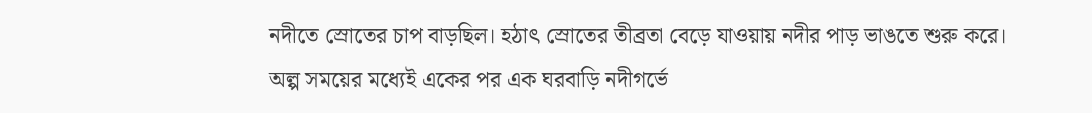নদীতে স্রোতের চাপ বাড়ছিল। হঠাৎ স্রোতের তীব্রতা বেড়ে যাওয়ায় নদীর পাড় ভাঙতে শুরু করে। অল্প সময়ের মধ্যেই একের পর এক ঘরবাড়ি নদীগর্ভে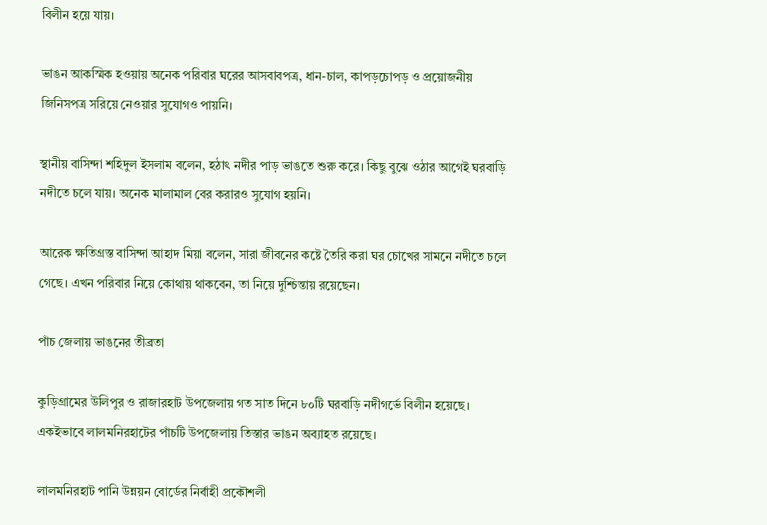বিলীন হয়ে যায়।

ভাঙন আকস্মিক হওয়ায় অনেক পরিবার ঘরের আসবাবপত্র, ধান-চাল, কাপড়চোপড় ও প্রয়োজনীয় জিনিসপত্র সরিয়ে নেওয়ার সুযোগও পায়নি।

স্থানীয় বাসিন্দা শহিদুল ইসলাম বলেন, হঠাৎ নদীর পাড় ভাঙতে শুরু করে। কিছু বুঝে ওঠার আগেই ঘরবাড়ি নদীতে চলে যায়। অনেক মালামাল বের করারও সুযোগ হয়নি।

আরেক ক্ষতিগ্রস্ত বাসিন্দা আহাদ মিয়া বলেন, সারা জীবনের কষ্টে তৈরি করা ঘর চোখের সামনে নদীতে চলে গেছে। এখন পরিবার নিয়ে কোথায় থাকবেন, তা নিয়ে দুশ্চিন্তায় রয়েছেন।

পাঁচ জেলায় ভাঙনের তীব্রতা

কুড়িগ্রামের উলিপুর ও রাজারহাট উপজেলায় গত সাত দিনে ৮০টি ঘরবাড়ি নদীগর্ভে বিলীন হয়েছে। একইভাবে লালমনিরহাটের পাঁচটি উপজেলায় তিস্তার ভাঙন অব্যাহত রয়েছে।

লালমনিরহাট পানি উন্নয়ন বোর্ডের নির্বাহী প্রকৌশলী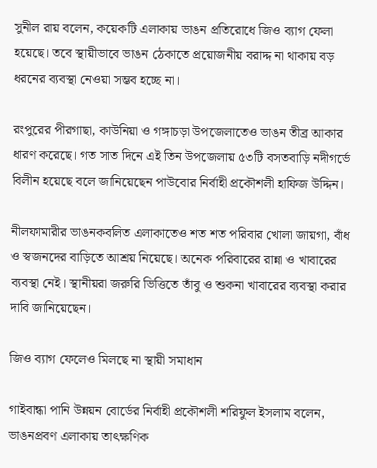সুনীল রায় বলেন, কয়েকটি এলাকায় ভাঙন প্রতিরোধে জিও ব্যাগ ফেলা হয়েছে। তবে স্থায়ীভাবে ভাঙন ঠেকাতে প্রয়োজনীয় বরাদ্দ না থাকায় বড় ধরনের ব্যবস্থা নেওয়া সম্ভব হচ্ছে না।

রংপুরের পীরগাছা, কাউনিয়া ও গঙ্গাচড়া উপজেলাতেও ভাঙন তীব্র আকার ধারণ করেছে। গত সাত দিনে এই তিন উপজেলায় ৫৩টি বসতবাড়ি নদীগর্ভে বিলীন হয়েছে বলে জানিয়েছেন পাউবোর নির্বাহী প্রকৌশলী হাফিজ উদ্দিন।

নীলফামারীর ভাঙনকবলিত এলাকাতেও শত শত পরিবার খোলা জায়গা, বাঁধ ও স্বজনদের বাড়িতে আশ্রয় নিয়েছে। অনেক পরিবারের রান্না ও খাবারের ব্যবস্থা নেই। স্থানীয়রা জরুরি ভিত্তিতে তাঁবু ও শুকনা খাবারের ব্যবস্থা করার দাবি জানিয়েছেন।

জিও ব্যাগ ফেলেও মিলছে না স্থায়ী সমাধান

গাইবান্ধা পানি উন্নয়ন বোর্ডের নির্বাহী প্রকৌশলী শরিফুল ইসলাম বলেন, ভাঙনপ্রবণ এলাকায় তাৎক্ষণিক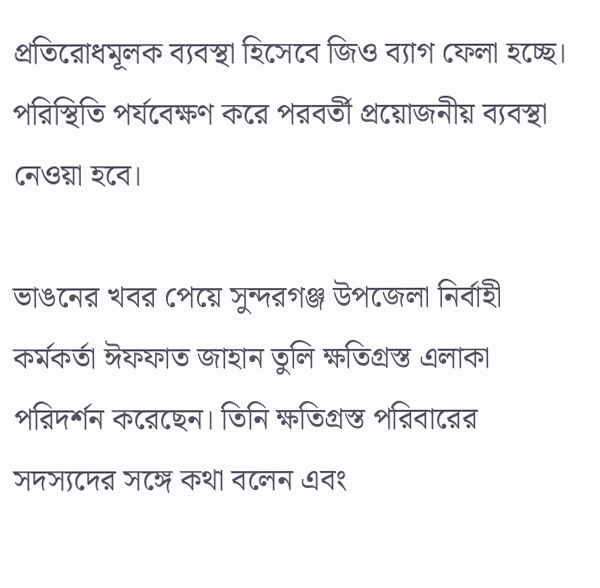প্রতিরোধমূলক ব্যবস্থা হিসেবে জিও ব্যাগ ফেলা হচ্ছে। পরিস্থিতি পর্যবেক্ষণ করে পরবর্তী প্রয়োজনীয় ব্যবস্থা নেওয়া হবে।

ভাঙনের খবর পেয়ে সুন্দরগঞ্জ উপজেলা নির্বাহী কর্মকর্তা ঈফফাত জাহান তুলি ক্ষতিগ্রস্ত এলাকা পরিদর্শন করেছেন। তিনি ক্ষতিগ্রস্ত পরিবারের সদস্যদের সঙ্গে কথা বলেন এবং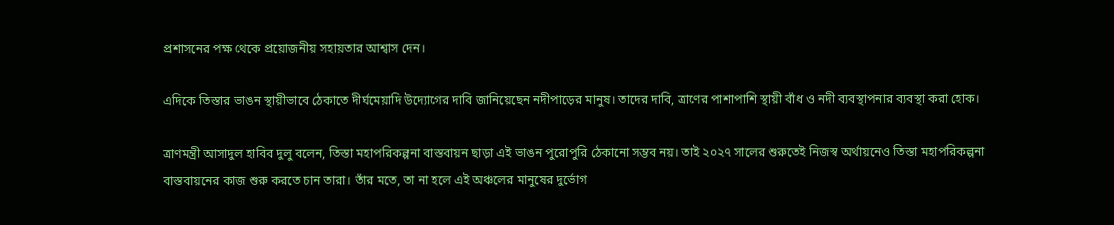প্রশাসনের পক্ষ থেকে প্রয়োজনীয় সহায়তার আশ্বাস দেন।

এদিকে তিস্তার ভাঙন স্থায়ীভাবে ঠেকাতে দীর্ঘমেয়াদি উদ্যোগের দাবি জানিয়েছেন নদীপাড়ের মানুষ। তাদের দাবি, ত্রাণের পাশাপাশি স্থায়ী বাঁধ ও নদী ব্যবস্থাপনার ব্যবস্থা করা হোক।

ত্রাণমন্ত্রী আসাদুল হাবিব দুলু বলেন, তিস্তা মহাপরিকল্পনা বাস্তবায়ন ছাড়া এই ভাঙন পুরোপুরি ঠেকানো সম্ভব নয়। তাই ২০২৭ সালের শুরুতেই নিজস্ব অর্থায়নেও তিস্তা মহাপরিকল্পনা বাস্তবায়নের কাজ শুরু করতে চান তারা। তাঁর মতে, তা না হলে এই অঞ্চলের মানুষের দুর্ভোগ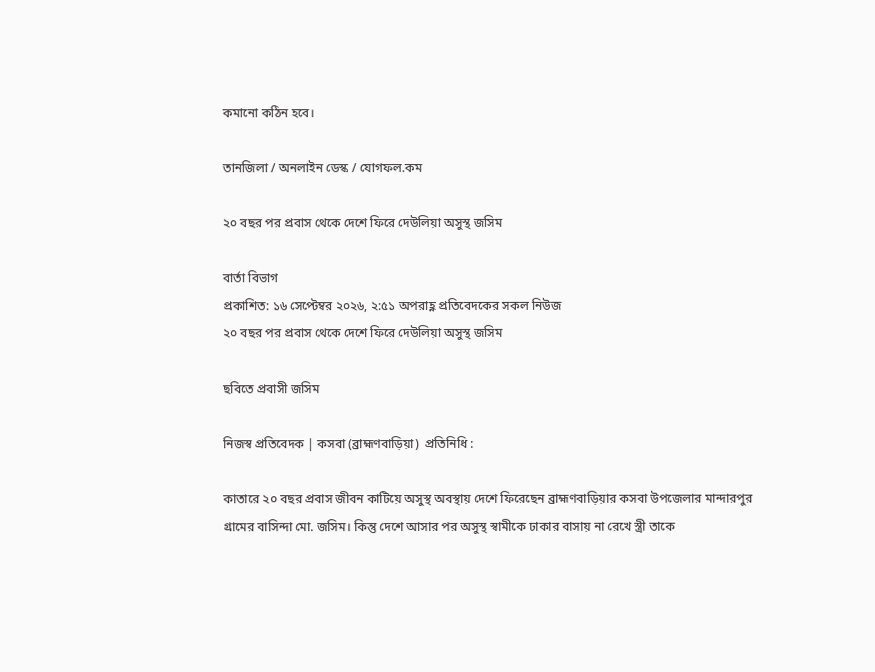কমানো কঠিন হবে।

তানজিলা / অনলাইন ডেস্ক / যোগফল.কম

২০ বছর পর প্রবাস থেকে দেশে ফিরে দেউলিয়া অসুস্থ জসিম

বার্তা বিভাগ
প্রকাশিত: ১৬ সেপ্টেম্বর ২০২৬, ২:৫১ অপরাহ্ণ প্রতিবেদকের সকল নিউজ
২০ বছর পর প্রবাস থেকে দেশে ফিরে দেউলিয়া অসুস্থ জসিম

ছবিতে প্রবাসী জসিম

নিজস্ব প্রতিবেদক | কসবা (ব্রাহ্মণবাড়িয়া)  প্রতিনিধি :

কাতারে ২০ বছর প্রবাস জীবন কাটিয়ে অসুস্থ অবস্থায় দেশে ফিরেছেন ব্রাহ্মণবাড়িয়ার কসবা উপজেলার মান্দারপুর গ্রামের বাসিন্দা মো. জসিম। কিন্তু দেশে আসার পর অসুস্থ স্বামীকে ঢাকার বাসায় না রেখে স্ত্রী তাকে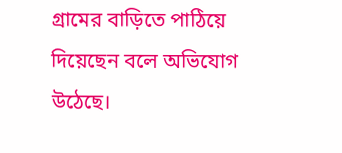গ্রামের বাড়িতে পাঠিয়ে দিয়েছেন বলে অভিযোগ উঠেছে।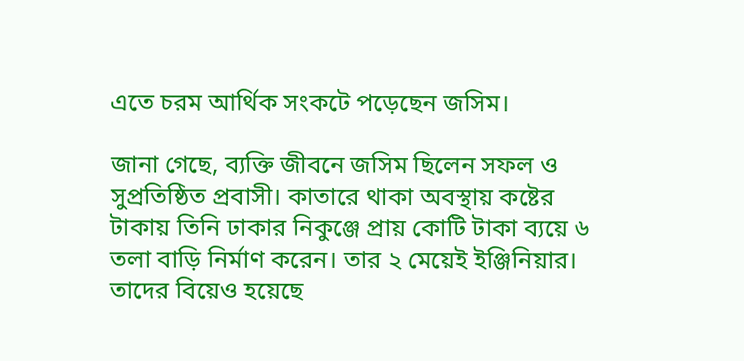এতে চরম আর্থিক সংকটে পড়েছেন জসিম।

জানা গেছে, ব্যক্তি জীবনে জসিম ছিলেন সফল ও সুপ্রতিষ্ঠিত প্রবাসী। কাতারে থাকা অবস্থায় কষ্টের টাকায় তিনি ঢাকার নিকুঞ্জে প্রায় কোটি টাকা ব্যয়ে ৬ তলা বাড়ি নির্মাণ করেন। তার ২ মেয়েই ইঞ্জিনিয়ার। তাদের বিয়েও হয়েছে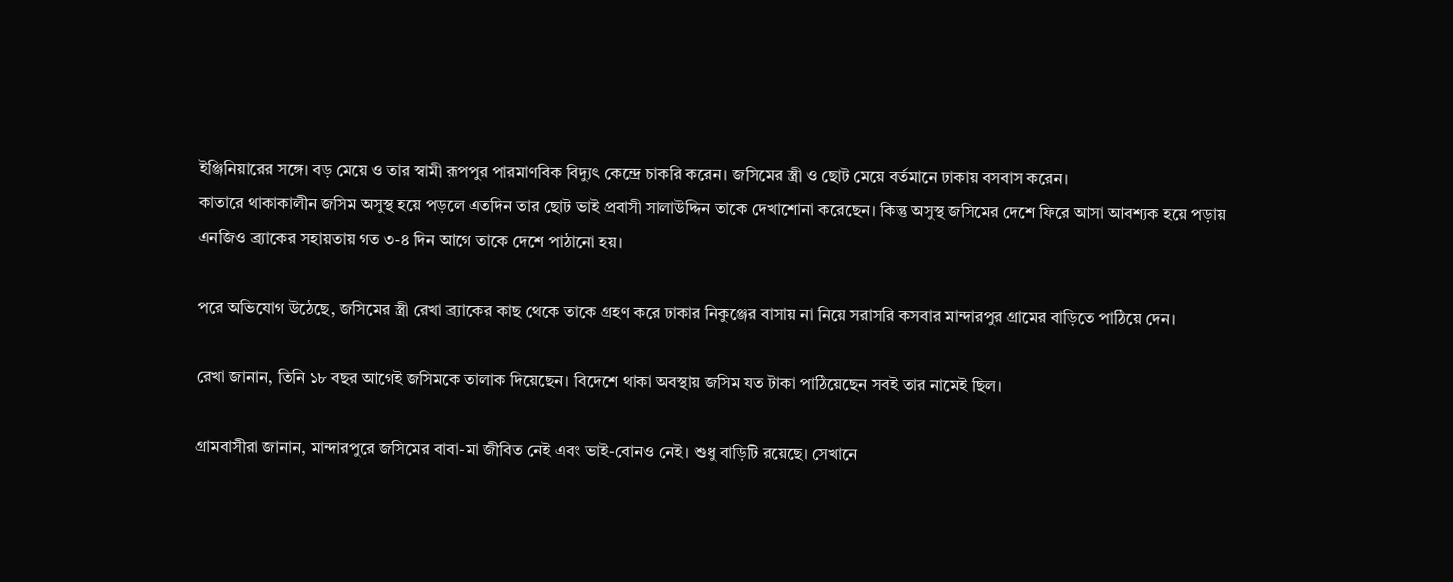ইঞ্জিনিয়ারের সঙ্গে। বড় মেয়ে ও তার স্বামী রূপপুর পারমাণবিক বিদ্যুৎ কেন্দ্রে চাকরি করেন। জসিমের স্ত্রী ও ছোট মেয়ে বর্তমানে ঢাকায় বসবাস করেন।
কাতারে থাকাকালীন জসিম অসুস্থ হয়ে পড়লে এতদিন তার ছোট ভাই প্রবাসী সালাউদ্দিন তাকে দেখাশোনা করেছেন। কিন্তু অসুস্থ জসিমের দেশে ফিরে আসা আবশ্যক হয়ে পড়ায় এনজিও ব্র্যাকের সহায়তায় গত ৩-৪ দিন আগে তাকে দেশে পাঠানো হয়।

পরে অভিযোগ উঠেছে, জসিমের স্ত্রী রেখা ব্র্যাকের কাছ থেকে তাকে গ্রহণ করে ঢাকার নিকুঞ্জের বাসায় না নিয়ে সরাসরি কসবার মান্দারপুর গ্রামের বাড়িতে পাঠিয়ে দেন।

রেখা জানান, তিনি ১৮ বছর আগেই জসিমকে তালাক দিয়েছেন। বিদেশে থাকা অবস্থায় জসিম যত টাকা পাঠিয়েছেন সবই তার নামেই ছিল।

গ্রামবাসীরা জানান, মান্দারপুরে জসিমের বাবা-মা জীবিত নেই এবং ভাই-বোনও নেই। শুধু বাড়িটি রয়েছে। সেখানে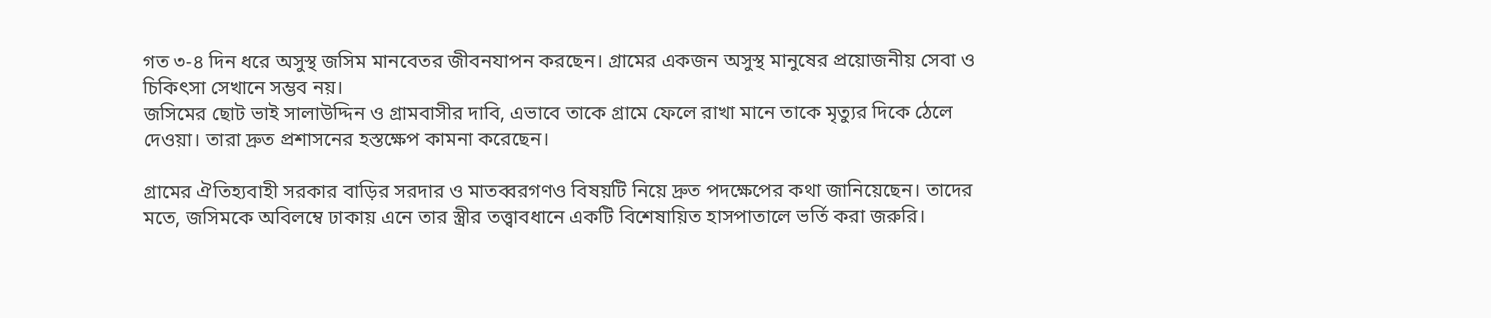গত ৩-৪ দিন ধরে অসুস্থ জসিম মানবেতর জীবনযাপন করছেন। গ্রামের একজন অসুস্থ মানুষের প্রয়োজনীয় সেবা ও চিকিৎসা সেখানে সম্ভব নয়।
জসিমের ছোট ভাই সালাউদ্দিন ও গ্রামবাসীর দাবি, এভাবে তাকে গ্রামে ফেলে রাখা মানে তাকে মৃত্যুর দিকে ঠেলে দেওয়া। তারা দ্রুত প্রশাসনের হস্তক্ষেপ কামনা করেছেন।

গ্রামের ঐতিহ্যবাহী সরকার বাড়ির সরদার ও মাতব্বরগণও বিষয়টি নিয়ে দ্রুত পদক্ষেপের কথা জানিয়েছেন। তাদের মতে, জসিমকে অবিলম্বে ঢাকায় এনে তার স্ত্রীর তত্ত্বাবধানে একটি বিশেষায়িত হাসপাতালে ভর্তি করা জরুরি।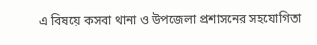এ বিষয়ে কসবা থানা ও উপজেলা প্রশাসনের সহযোগিতা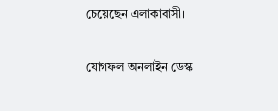চেয়েছেন এলাকাবাসী।

যোগফল অনলাইন ডেস্ক